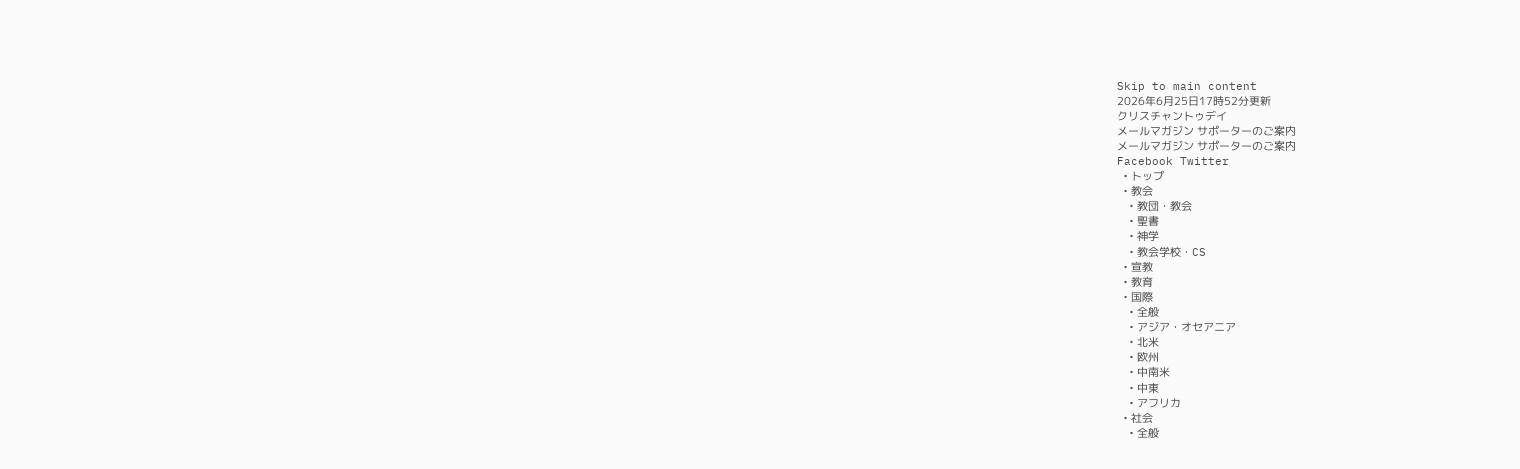Skip to main content
2026年6月25日17時52分更新
クリスチャントゥデイ
メールマガジン サポーターのご案内
メールマガジン サポーターのご案内
Facebook Twitter
  • トップ
  • 教会
    • 教団・教会
    • 聖書
    • 神学
    • 教会学校・CS
  • 宣教
  • 教育
  • 国際
    • 全般
    • アジア・オセアニア
    • 北米
    • 欧州
    • 中南米
    • 中東
    • アフリカ
  • 社会
    • 全般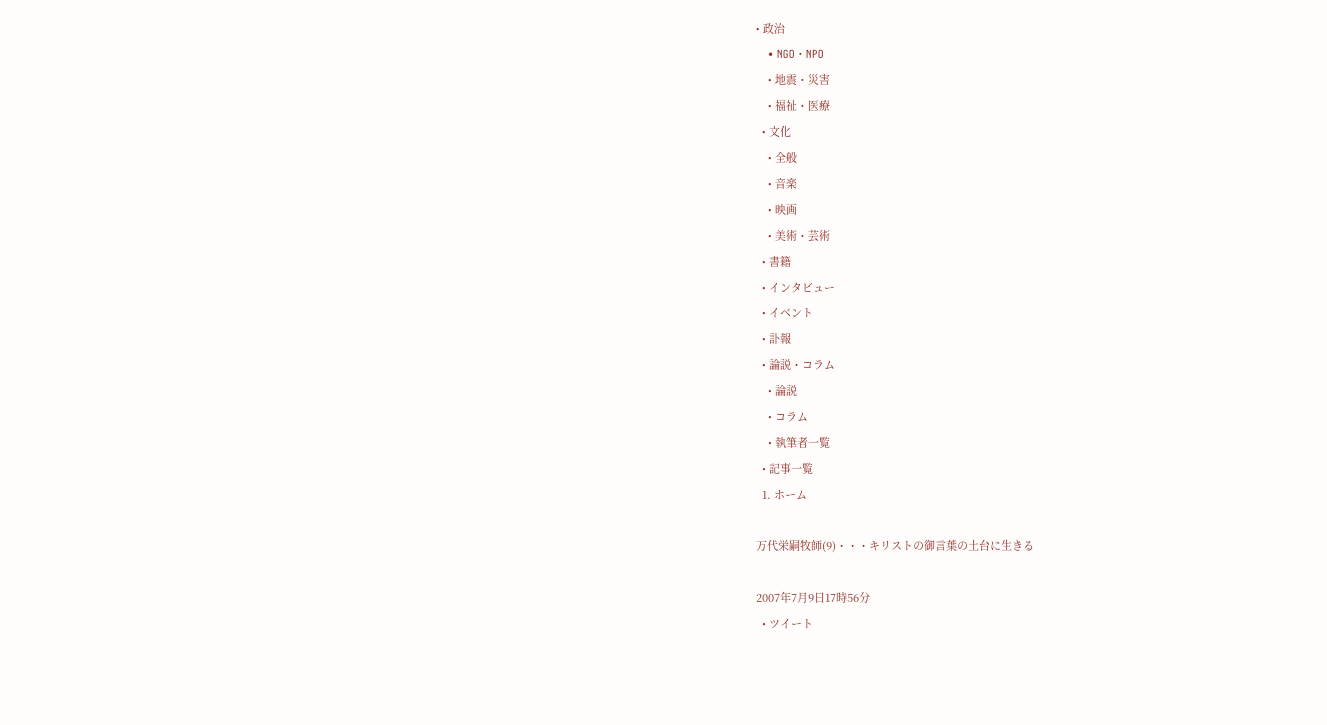• 政治
    • NGO・NPO
    • 地震・災害
    • 福祉・医療
  • 文化
    • 全般
    • 音楽
    • 映画
    • 美術・芸術
  • 書籍
  • インタビュー
  • イベント
  • 訃報
  • 論説・コラム
    • 論説
    • コラム
    • 執筆者一覧
  • 記事一覧
  1. ホーム

万代栄嗣牧師(9)・・・キリストの御言葉の土台に生きる

2007年7月9日17時56分
  • ツイート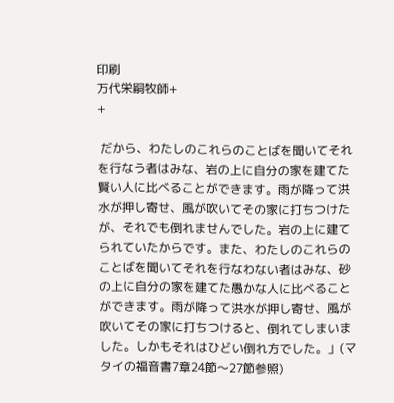印刷
万代栄嗣牧師+
+

 だから、わたしのこれらのことばを聞いてそれを行なう者はみな、岩の上に自分の家を建てた賢い人に比べることができます。雨が降って洪水が押し寄せ、風が吹いてその家に打ちつけたが、それでも倒れませんでした。岩の上に建てられていたからです。また、わたしのこれらのことばを聞いてそれを行なわない者はみな、砂の上に自分の家を建てた愚かな人に比べることができます。雨が降って洪水が押し寄せ、風が吹いてその家に打ちつけると、倒れてしまいました。しかもそれはひどい倒れ方でした。」(マタイの福音書7章24節〜27節参照)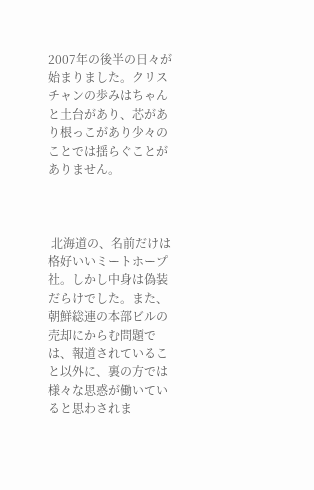2007年の後半の日々が始まりました。クリスチャンの歩みはちゃんと土台があり、芯があり根っこがあり少々のことでは揺らぐことがありません。



 北海道の、名前だけは格好いいミートホープ社。しかし中身は偽装だらけでした。また、朝鮮総連の本部ビルの売却にからむ問題では、報道されていること以外に、裏の方では様々な思惑が働いていると思わされま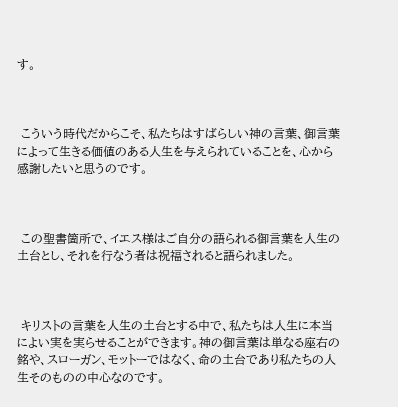す。



 こういう時代だからこそ、私たちはすばらしい神の言葉、御言葉によって生きる価値のある人生を与えられていることを、心から感謝したいと思うのです。



 この聖書箇所で、イエス様はご自分の語られる御言葉を人生の土台とし、それを行なう者は祝福されると語られました。



 キリストの言葉を人生の土台とする中で、私たちは人生に本当によい実を実らせることができます。神の御言葉は単なる座右の銘や、スローガン、モットーではなく、命の土台であり私たちの人生そのものの中心なのです。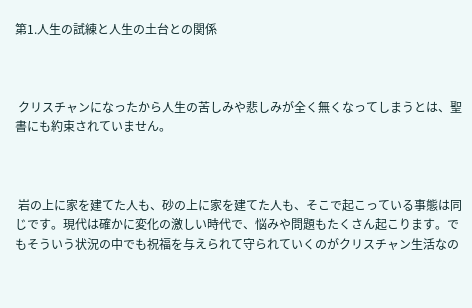第1.人生の試練と人生の土台との関係



 クリスチャンになったから人生の苦しみや悲しみが全く無くなってしまうとは、聖書にも約束されていません。



 岩の上に家を建てた人も、砂の上に家を建てた人も、そこで起こっている事態は同じです。現代は確かに変化の激しい時代で、悩みや問題もたくさん起こります。でもそういう状況の中でも祝福を与えられて守られていくのがクリスチャン生活なの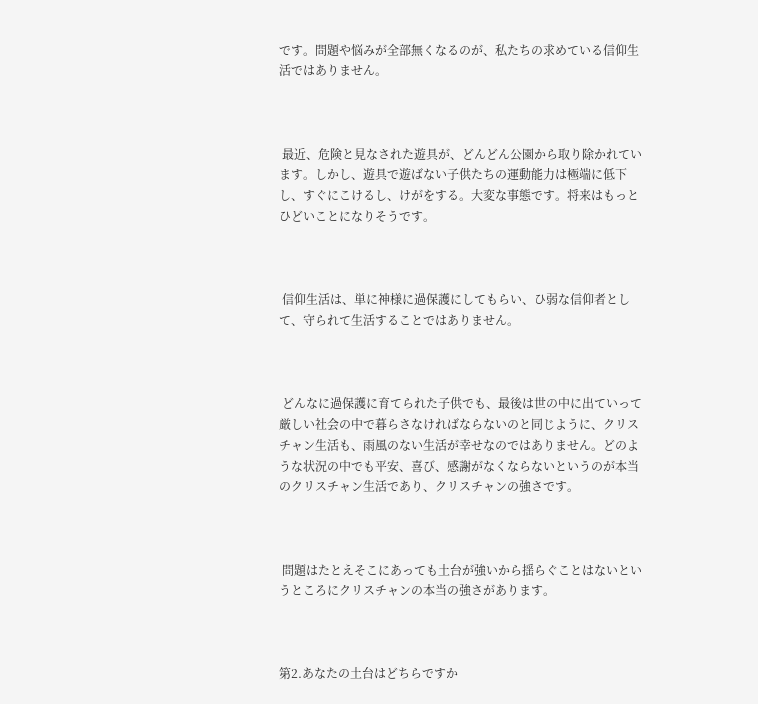です。問題や悩みが全部無くなるのが、私たちの求めている信仰生活ではありません。



 最近、危険と見なされた遊具が、どんどん公園から取り除かれています。しかし、遊具で遊ばない子供たちの運動能力は極端に低下し、すぐにこけるし、けがをする。大変な事態です。将来はもっとひどいことになりそうです。



 信仰生活は、単に神様に過保護にしてもらい、ひ弱な信仰者として、守られて生活することではありません。



 どんなに過保護に育てられた子供でも、最後は世の中に出ていって厳しい社会の中で暮らさなければならないのと同じように、クリスチャン生活も、雨風のない生活が幸せなのではありません。どのような状況の中でも平安、喜び、感謝がなくならないというのが本当のクリスチャン生活であり、クリスチャンの強さです。



 問題はたとえそこにあっても土台が強いから揺らぐことはないというところにクリスチャンの本当の強さがあります。



第2.あなたの土台はどちらですか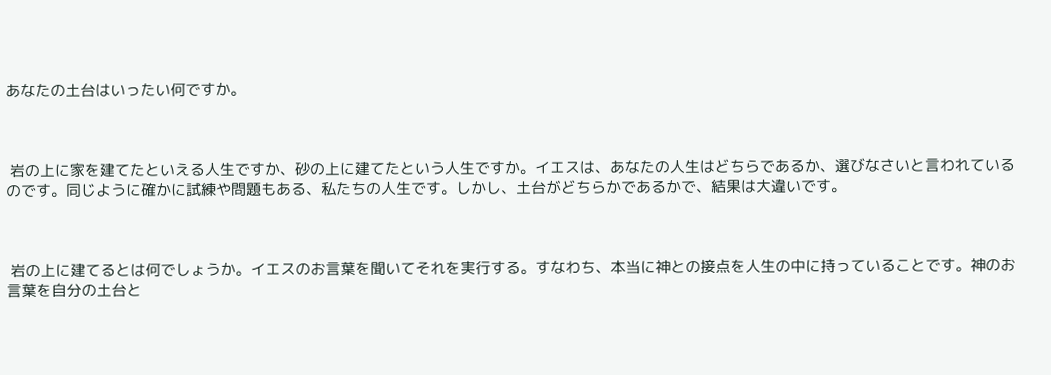あなたの土台はいったい何ですか。



 岩の上に家を建てたといえる人生ですか、砂の上に建てたという人生ですか。イエスは、あなたの人生はどちらであるか、選びなさいと言われているのです。同じように確かに試練や問題もある、私たちの人生です。しかし、土台がどちらかであるかで、結果は大違いです。



 岩の上に建てるとは何でしょうか。イエスのお言葉を聞いてそれを実行する。すなわち、本当に神との接点を人生の中に持っていることです。神のお言葉を自分の土台と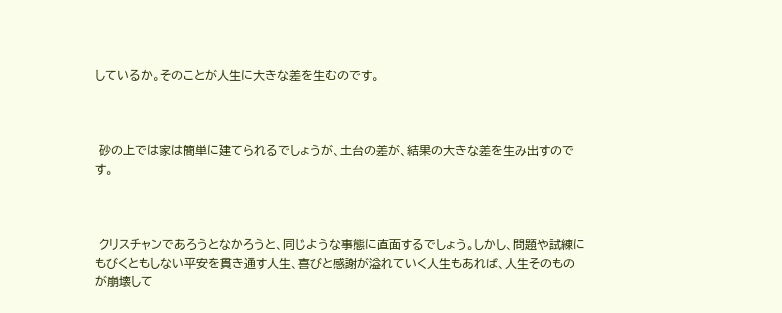しているか。そのことが人生に大きな差を生むのです。



 砂の上では家は簡単に建てられるでしょうが、土台の差が、結果の大きな差を生み出すのです。



 クリスチャンであろうとなかろうと、同じような事態に直面するでしょう。しかし、問題や試練にもびくともしない平安を貫き通す人生、喜びと感謝が溢れていく人生もあれば、人生そのものが崩壊して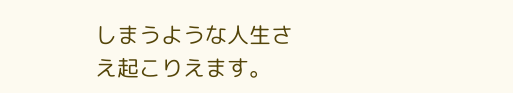しまうような人生さえ起こりえます。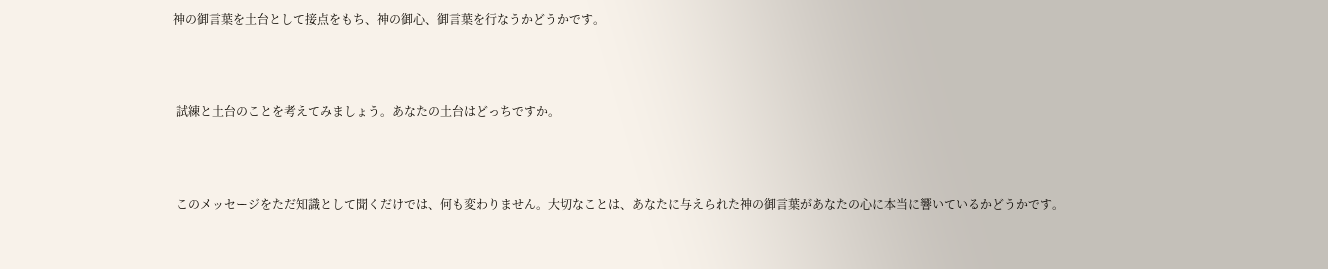神の御言葉を土台として接点をもち、神の御心、御言葉を行なうかどうかです。



 試練と土台のことを考えてみましょう。あなたの土台はどっちですか。



 このメッセージをただ知識として聞くだけでは、何も変わりません。大切なことは、あなたに与えられた神の御言葉があなたの心に本当に響いているかどうかです。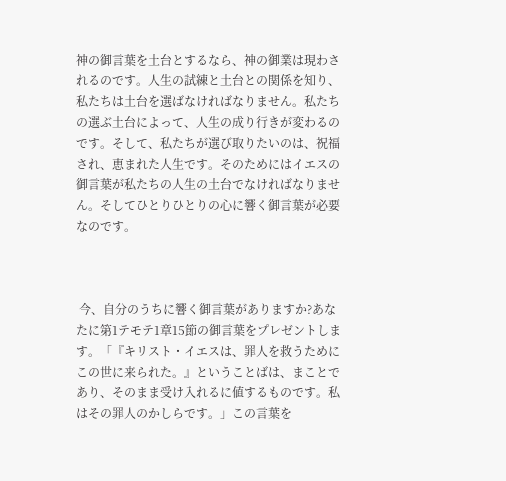神の御言葉を土台とするなら、神の御業は現わされるのです。人生の試練と土台との関係を知り、私たちは土台を選ばなければなりません。私たちの選ぶ土台によって、人生の成り行きが変わるのです。そして、私たちが選び取りたいのは、祝福され、恵まれた人生です。そのためにはイエスの御言葉が私たちの人生の土台でなければなりません。そしてひとりひとりの心に響く御言葉が必要なのです。



 今、自分のうちに響く御言葉がありますか?あなたに第1テモテ1章15節の御言葉をプレゼントします。「『キリスト・イエスは、罪人を救うためにこの世に来られた。』ということばは、まことであり、そのまま受け入れるに値するものです。私はその罪人のかしらです。」この言葉を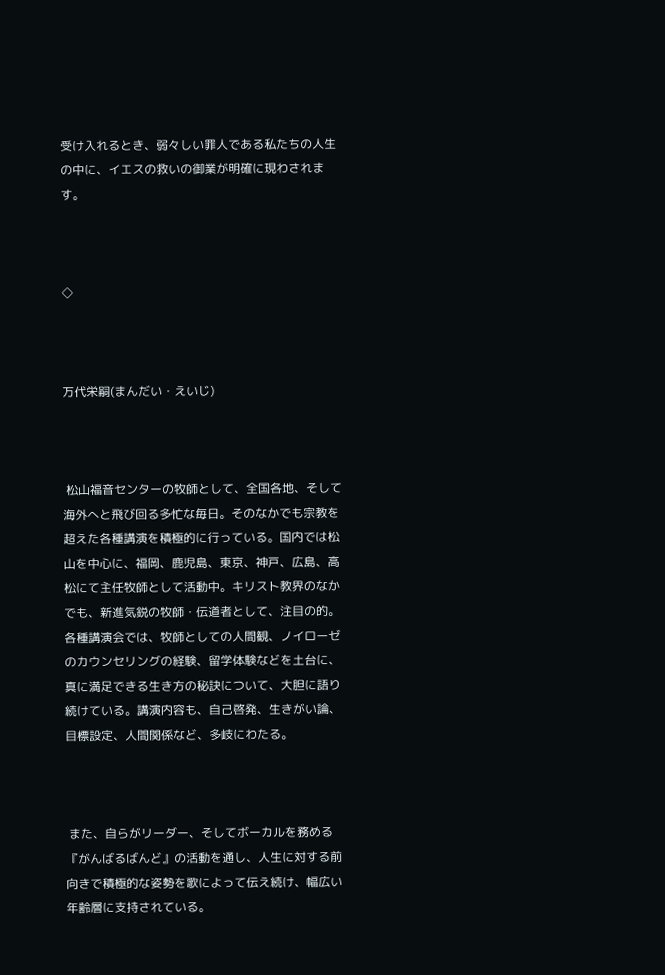受け入れるとき、弱々しい罪人である私たちの人生の中に、イエスの救いの御業が明確に現わされます。



◇



万代栄嗣(まんだい・えいじ)



 松山福音センターの牧師として、全国各地、そして海外へと飛び回る多忙な毎日。そのなかでも宗教を超えた各種講演を積極的に行っている。国内では松山を中心に、福岡、鹿児島、東京、神戸、広島、高松にて主任牧師として活動中。キリスト教界のなかでも、新進気鋭の牧師・伝道者として、注目の的。各種講演会では、牧師としての人間観、ノイローゼのカウンセリングの経験、留学体験などを土台に、真に満足できる生き方の秘訣について、大胆に語り続けている。講演内容も、自己啓発、生きがい論、目標設定、人間関係など、多岐にわたる。



 また、自らがリーダー、そしてボーカルを務める『がんばるばんど』の活動を通し、人生に対する前向きで積極的な姿勢を歌によって伝え続け、幅広い年齢層に支持されている。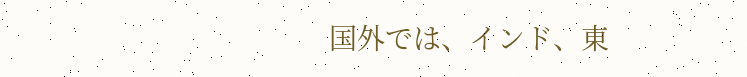国外では、インド、東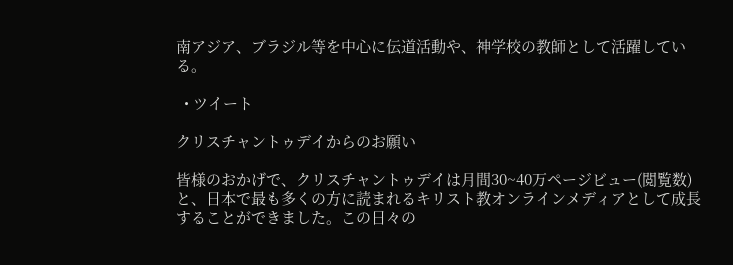南アジア、ブラジル等を中心に伝道活動や、神学校の教師として活躍している。

  • ツイート

クリスチャントゥデイからのお願い

皆様のおかげで、クリスチャントゥデイは月間30~40万ページビュー(閲覧数)と、日本で最も多くの方に読まれるキリスト教オンラインメディアとして成長することができました。この日々の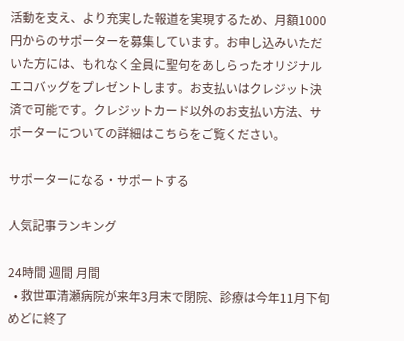活動を支え、より充実した報道を実現するため、月額1000円からのサポーターを募集しています。お申し込みいただいた方には、もれなく全員に聖句をあしらったオリジナルエコバッグをプレゼントします。お支払いはクレジット決済で可能です。クレジットカード以外のお支払い方法、サポーターについての詳細はこちらをご覧ください。

サポーターになる・サポートする

人気記事ランキング

24時間 週間 月間
  • 救世軍清瀬病院が来年3月末で閉院、診療は今年11月下旬めどに終了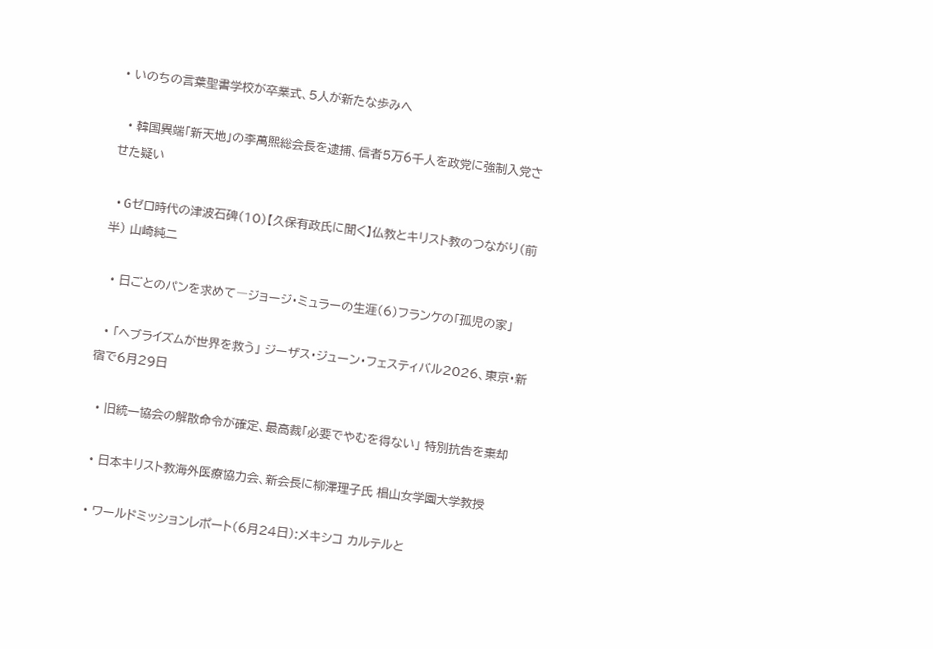• いのちの言葉聖書学校が卒業式、5人が新たな歩みへ

  • 韓国異端「新天地」の李萬熙総会長を逮捕、信者5万6千人を政党に強制入党させた疑い

  • Gゼロ時代の津波石碑(10)【久保有政氏に聞く】仏教とキリスト教のつながり(前半) 山崎純二

  • 日ごとのパンを求めて―ジョージ・ミュラーの生涯(6)フランケの「孤児の家」

  • 「ヘブライズムが世界を救う」 ジーザス・ジューン・フェスティバル2026、東京・新宿で6月29日

  • 旧統一協会の解散命令が確定、最高裁「必要でやむを得ない」 特別抗告を棄却

  • 日本キリスト教海外医療協力会、新会長に柳澤理子氏 椙山女学園大学教授

  • ワールドミッションレポート(6月24日):メキシコ カルテルと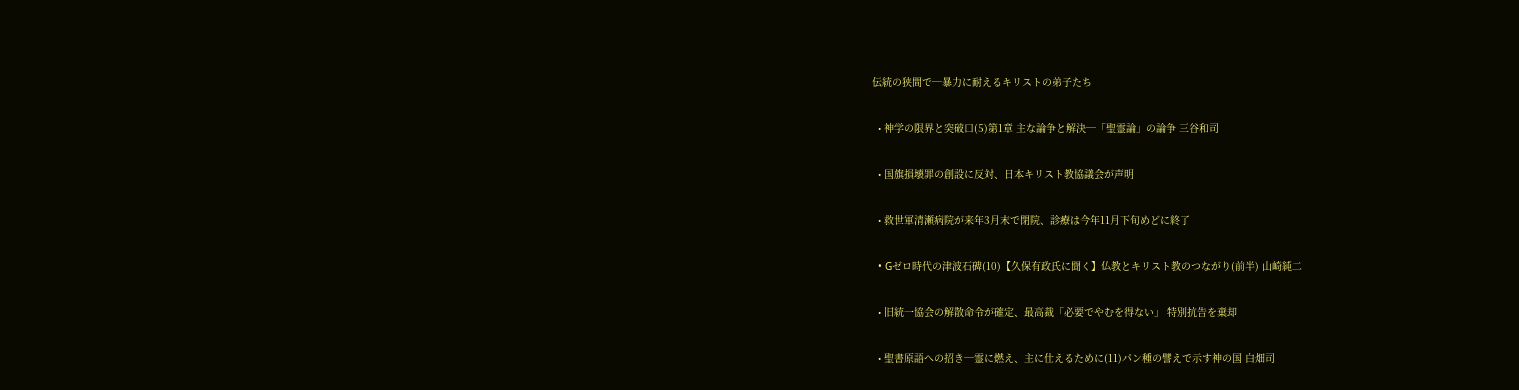伝統の狭間で─暴力に耐えるキリストの弟子たち

  • 神学の限界と突破口(5)第1章 主な論争と解決─「聖霊論」の論争 三谷和司

  • 国旗損壊罪の創設に反対、日本キリスト教協議会が声明

  • 救世軍清瀬病院が来年3月末で閉院、診療は今年11月下旬めどに終了

  • Gゼロ時代の津波石碑(10)【久保有政氏に聞く】仏教とキリスト教のつながり(前半) 山崎純二

  • 旧統一協会の解散命令が確定、最高裁「必要でやむを得ない」 特別抗告を棄却

  • 聖書原語への招き─霊に燃え、主に仕えるために(11)パン種の譬えで示す神の国 白畑司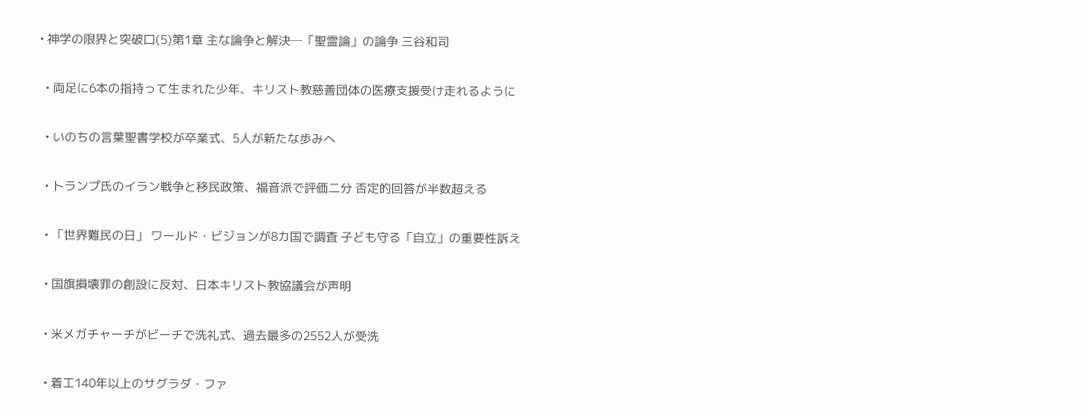• 神学の限界と突破口(5)第1章 主な論争と解決─「聖霊論」の論争 三谷和司

  • 両足に6本の指持って生まれた少年、キリスト教慈善団体の医療支援受け走れるように

  • いのちの言葉聖書学校が卒業式、5人が新たな歩みへ

  • トランプ氏のイラン戦争と移民政策、福音派で評価二分 否定的回答が半数超える

  • 「世界難民の日」 ワールド・ビジョンが8カ国で調査 子ども守る「自立」の重要性訴え

  • 国旗損壊罪の創設に反対、日本キリスト教協議会が声明

  • 米メガチャーチがビーチで洗礼式、過去最多の2552人が受洗

  • 着工140年以上のサグラダ・ファ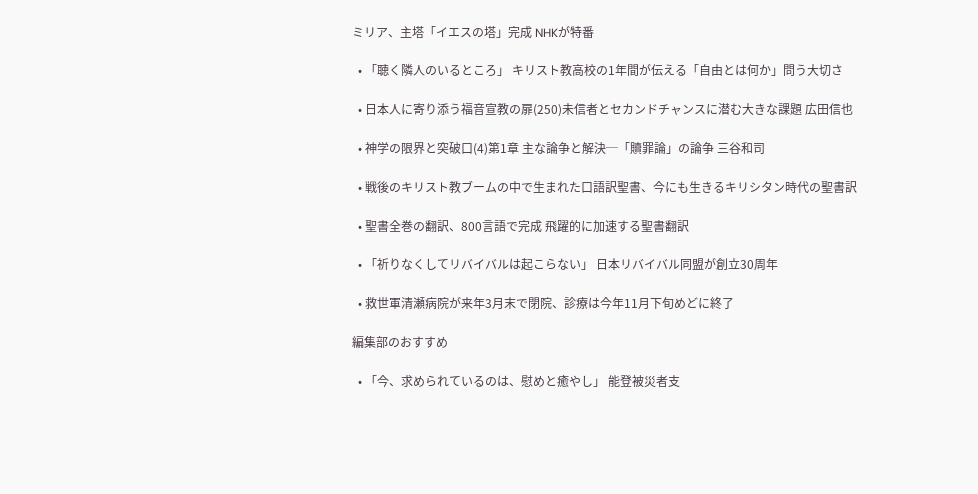ミリア、主塔「イエスの塔」完成 NHKが特番

  • 「聴く隣人のいるところ」 キリスト教高校の1年間が伝える「自由とは何か」問う大切さ

  • 日本人に寄り添う福音宣教の扉(250)未信者とセカンドチャンスに潜む大きな課題 広田信也

  • 神学の限界と突破口(4)第1章 主な論争と解決─「贖罪論」の論争 三谷和司

  • 戦後のキリスト教ブームの中で生まれた口語訳聖書、今にも生きるキリシタン時代の聖書訳

  • 聖書全巻の翻訳、800言語で完成 飛躍的に加速する聖書翻訳

  • 「祈りなくしてリバイバルは起こらない」 日本リバイバル同盟が創立30周年

  • 救世軍清瀬病院が来年3月末で閉院、診療は今年11月下旬めどに終了

編集部のおすすめ

  • 「今、求められているのは、慰めと癒やし」 能登被災者支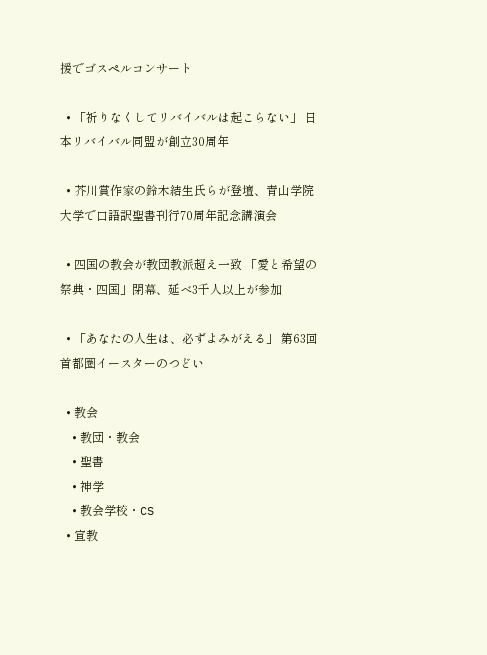援でゴスペルコンサート

  • 「祈りなくしてリバイバルは起こらない」 日本リバイバル同盟が創立30周年

  • 芥川賞作家の鈴木結生氏らが登壇、青山学院大学で口語訳聖書刊行70周年記念講演会

  • 四国の教会が教団教派超え一致 「愛と希望の祭典・四国」閉幕、延べ3千人以上が参加

  • 「あなたの人生は、必ずよみがえる」 第63回首都圏イースターのつどい

  • 教会
    • 教団・教会
    • 聖書
    • 神学
    • 教会学校・CS
  • 宣教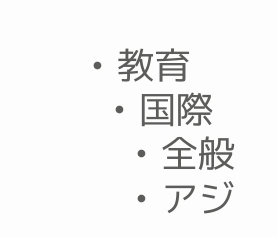• 教育
  • 国際
    • 全般
    • アジ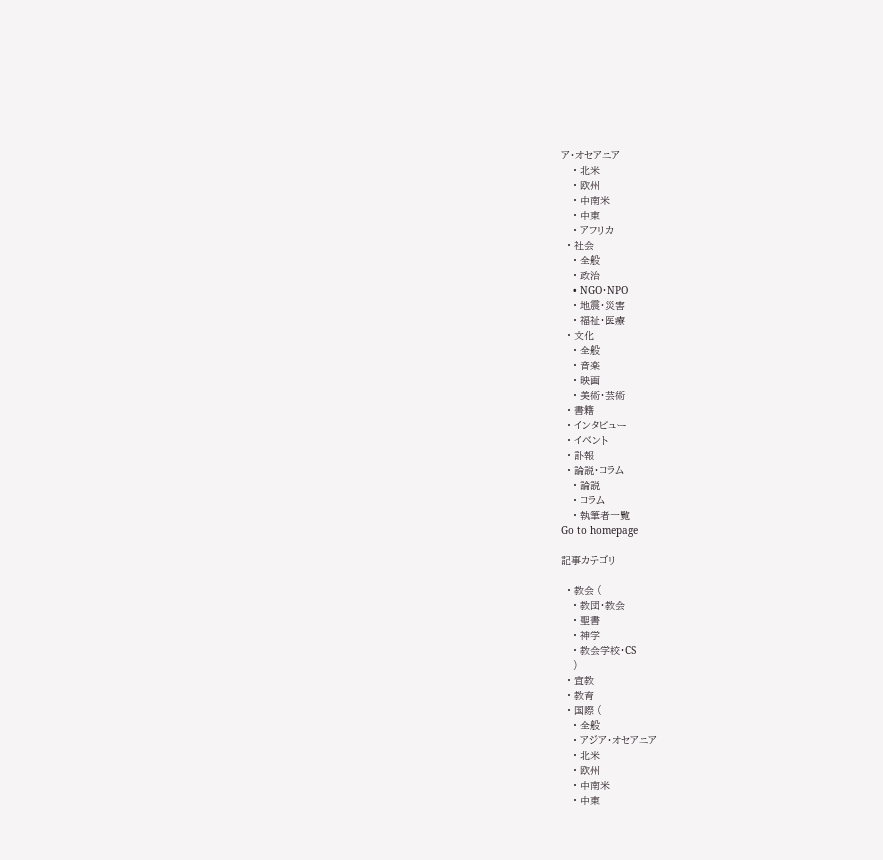ア・オセアニア
    • 北米
    • 欧州
    • 中南米
    • 中東
    • アフリカ
  • 社会
    • 全般
    • 政治
    • NGO・NPO
    • 地震・災害
    • 福祉・医療
  • 文化
    • 全般
    • 音楽
    • 映画
    • 美術・芸術
  • 書籍
  • インタビュー
  • イベント
  • 訃報
  • 論説・コラム
    • 論説
    • コラム
    • 執筆者一覧
Go to homepage

記事カテゴリ

  • 教会 (
    • 教団・教会
    • 聖書
    • 神学
    • 教会学校・CS
    )
  • 宣教
  • 教育
  • 国際 (
    • 全般
    • アジア・オセアニア
    • 北米
    • 欧州
    • 中南米
    • 中東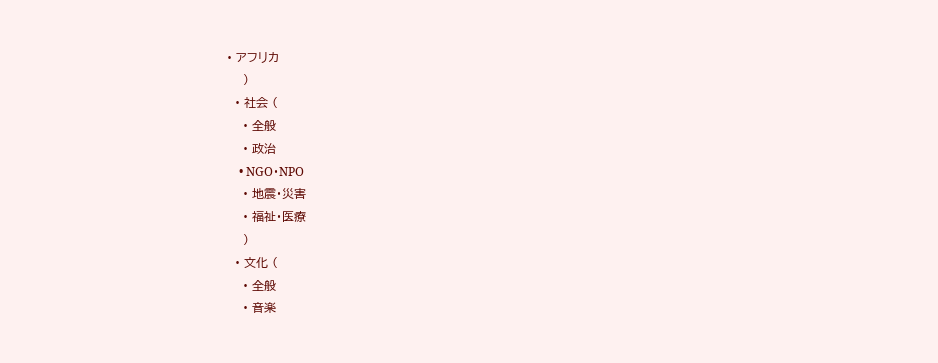• アフリカ
    )
  • 社会 (
    • 全般
    • 政治
    • NGO・NPO
    • 地震・災害
    • 福祉・医療
    )
  • 文化 (
    • 全般
    • 音楽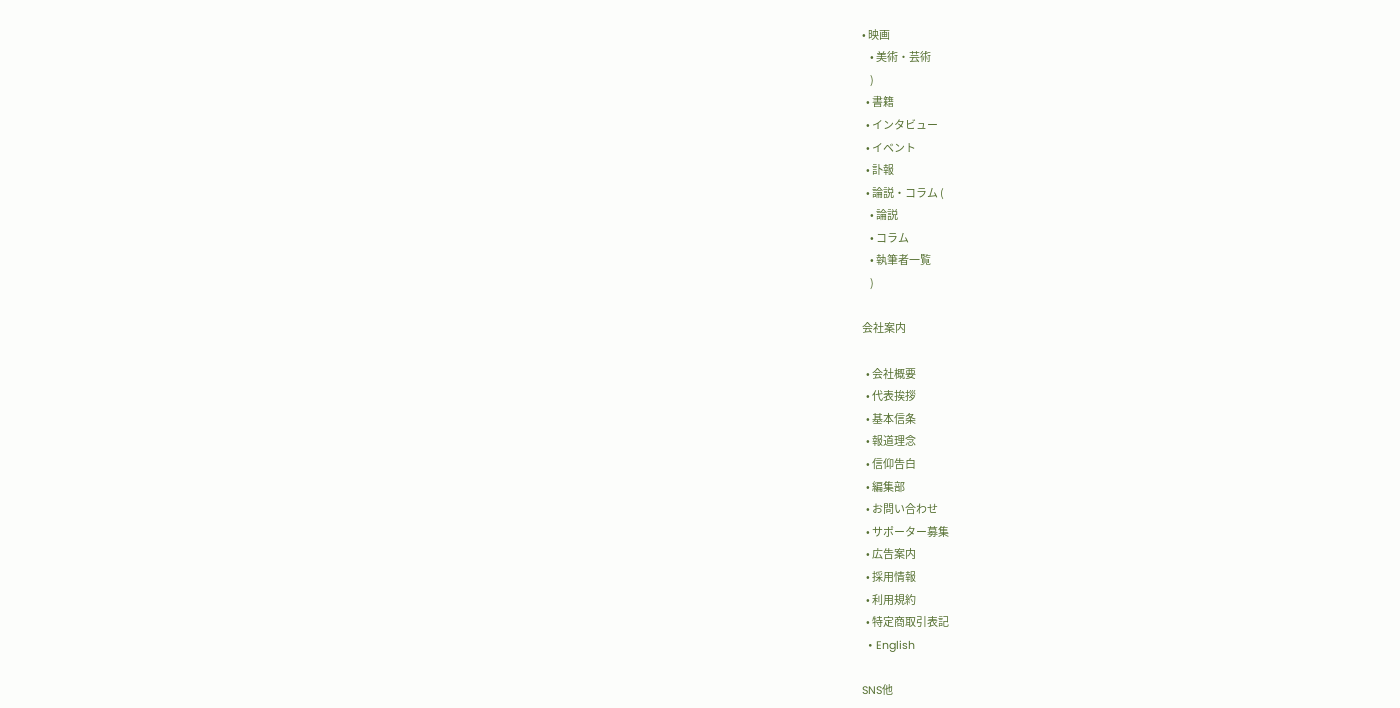• 映画
    • 美術・芸術
    )
  • 書籍
  • インタビュー
  • イベント
  • 訃報
  • 論説・コラム (
    • 論説
    • コラム
    • 執筆者一覧
    )

会社案内

  • 会社概要
  • 代表挨拶
  • 基本信条
  • 報道理念
  • 信仰告白
  • 編集部
  • お問い合わせ
  • サポーター募集
  • 広告案内
  • 採用情報
  • 利用規約
  • 特定商取引表記
  • English

SNS他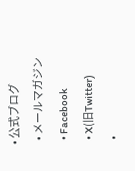• 公式ブログ
  • メールマガジン
  • Facebook
  • X(旧Twitter)
  •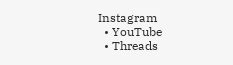Instagram
  • YouTube
  • Threads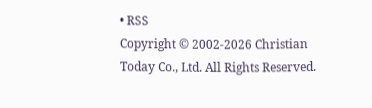• RSS
Copyright © 2002-2026 Christian Today Co., Ltd. All Rights Reserved.